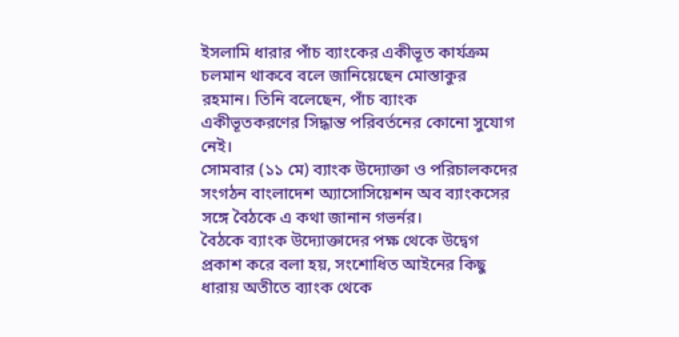ইসলামি ধারার পাঁচ ব্যাংকের একীভূত কার্যক্রম চলমান থাকবে বলে জানিয়েছেন মোস্তাকুর রহমান। তিনি বলেছেন, পাঁচ ব্যাংক একীভূতকরণের সিদ্ধান্ত পরিবর্তনের কোনো সুযোগ নেই।
সোমবার (১১ মে) ব্যাংক উদ্যোক্তা ও পরিচালকদের সংগঠন বাংলাদেশ অ্যাসোসিয়েশন অব ব্যাংকসের সঙ্গে বৈঠকে এ কথা জানান গভর্নর।
বৈঠকে ব্যাংক উদ্যোক্তাদের পক্ষ থেকে উদ্বেগ প্রকাশ করে বলা হয়, সংশোধিত আইনের কিছু ধারায় অতীতে ব্যাংক থেকে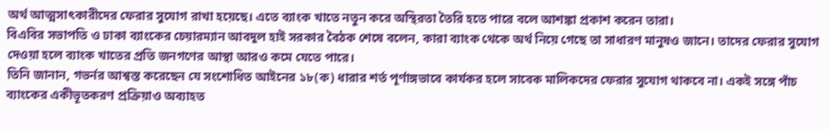অর্থ আত্মসাৎকারীদের ফেরার সুযোগ রাখা হয়েছে। এতে ব্যাংক খাতে নতুন করে অস্থিরতা তৈরি হতে পারে বলে আশঙ্কা প্রকাশ করেন তারা।
বিএবির সভাপতি ও ঢাকা ব্যাংকের চেয়ারম্যান আবদুল হাই সরকার বৈঠক শেষে বলেন, কারা ব্যাংক থেকে অর্থ নিয়ে গেছে তা সাধারণ মানুষও জানে। তাদের ফেরার সুযোগ দেওয়া হলে ব্যাংক খাতের প্রতি জনগণের আস্থা আরও কমে যেতে পারে।
তিনি জানান, গভর্নর আশ্বস্ত করেছেন যে সংশোধিত আইনের ১৮(ক) ধারার শর্ত পূর্ণাঙ্গভাবে কার্যকর হলে সাবেক মালিকদের ফেরার সুযোগ থাকবে না। একই সঙ্গে পাঁচ ব্যাংকের একীভূতকরণ প্রক্রিয়াও অব্যাহত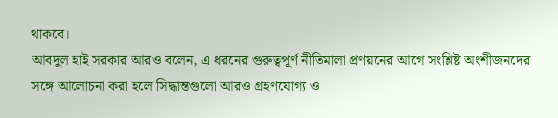থাকবে।
আবদুল হাই সরকার আরও বলেন, এ ধরনের গুরুত্বপূর্ণ নীতিমালা প্রণয়নের আগে সংশ্লিষ্ট অংশীজনদের সঙ্গে আলোচনা করা হলে সিদ্ধান্তগুলো আরও গ্রহণযোগ্য ও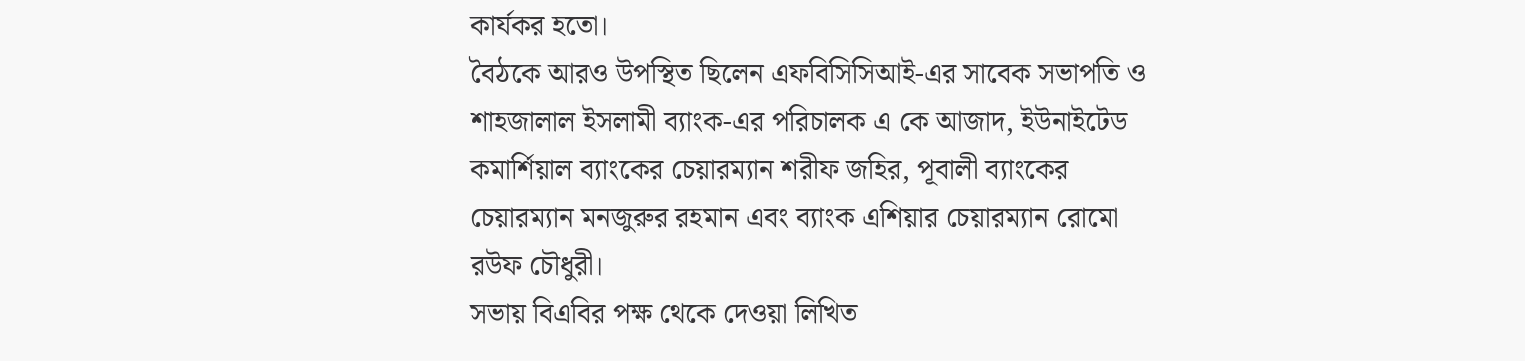কার্যকর হতো।
বৈঠকে আরও উপস্থিত ছিলেন এফবিসিসিআই-এর সাবেক সভাপতি ও শাহজালাল ইসলামী ব্যাংক-এর পরিচালক এ কে আজাদ, ইউনাইটেড কমার্শিয়াল ব্যাংকের চেয়ারম্যান শরীফ জহির, পূবালী ব্যাংকের চেয়ারম্যান মনজুরুর রহমান এবং ব্যাংক এশিয়ার চেয়ারম্যান রোমো রউফ চৌধুরী।
সভায় বিএবির পক্ষ থেকে দেওয়া লিখিত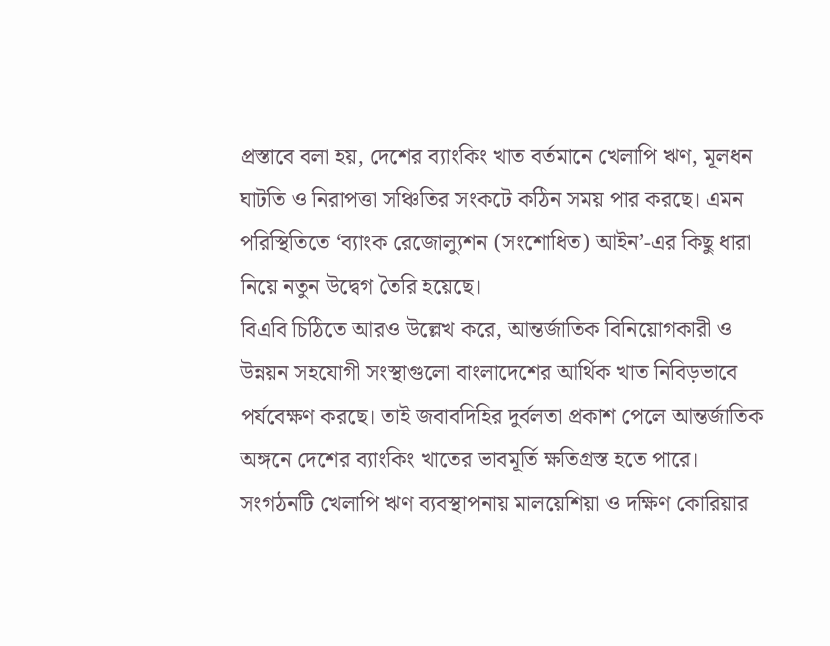প্রস্তাবে বলা হয়, দেশের ব্যাংকিং খাত বর্তমানে খেলাপি ঋণ, মূলধন ঘাটতি ও নিরাপত্তা সঞ্চিতির সংকটে কঠিন সময় পার করছে। এমন পরিস্থিতিতে ‘ব্যাংক রেজোল্যুশন (সংশোধিত) আইন’-এর কিছু ধারা নিয়ে নতুন উদ্বেগ তৈরি হয়েছে।
বিএবি চিঠিতে আরও উল্লেখ করে, আন্তর্জাতিক বিনিয়োগকারী ও উন্নয়ন সহযোগী সংস্থাগুলো বাংলাদেশের আর্থিক খাত নিবিড়ভাবে পর্যবেক্ষণ করছে। তাই জবাবদিহির দুর্বলতা প্রকাশ পেলে আন্তর্জাতিক অঙ্গনে দেশের ব্যাংকিং খাতের ভাবমূর্তি ক্ষতিগ্রস্ত হতে পারে।
সংগঠনটি খেলাপি ঋণ ব্যবস্থাপনায় মালয়েশিয়া ও দক্ষিণ কোরিয়ার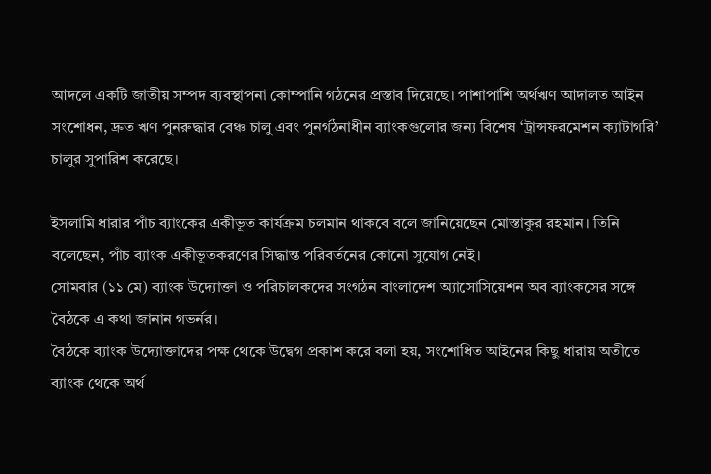আদলে একটি জাতীয় সম্পদ ব্যবস্থাপনা কোম্পানি গঠনের প্রস্তাব দিয়েছে। পাশাপাশি অর্থঋণ আদালত আইন সংশোধন, দ্রুত ঋণ পুনরুদ্ধার বেঞ্চ চালু এবং পুনর্গঠনাধীন ব্যাংকগুলোর জন্য বিশেষ ‘ট্রান্সফরমেশন ক্যাটাগরি’ চালুর সুপারিশ করেছে।

ইসলামি ধারার পাঁচ ব্যাংকের একীভূত কার্যক্রম চলমান থাকবে বলে জানিয়েছেন মোস্তাকুর রহমান। তিনি বলেছেন, পাঁচ ব্যাংক একীভূতকরণের সিদ্ধান্ত পরিবর্তনের কোনো সুযোগ নেই।
সোমবার (১১ মে) ব্যাংক উদ্যোক্তা ও পরিচালকদের সংগঠন বাংলাদেশ অ্যাসোসিয়েশন অব ব্যাংকসের সঙ্গে বৈঠকে এ কথা জানান গভর্নর।
বৈঠকে ব্যাংক উদ্যোক্তাদের পক্ষ থেকে উদ্বেগ প্রকাশ করে বলা হয়, সংশোধিত আইনের কিছু ধারায় অতীতে ব্যাংক থেকে অর্থ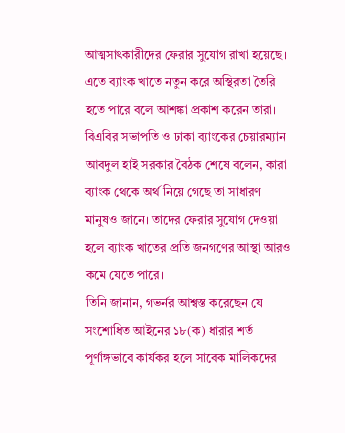আত্মসাৎকারীদের ফেরার সুযোগ রাখা হয়েছে। এতে ব্যাংক খাতে নতুন করে অস্থিরতা তৈরি হতে পারে বলে আশঙ্কা প্রকাশ করেন তারা।
বিএবির সভাপতি ও ঢাকা ব্যাংকের চেয়ারম্যান আবদুল হাই সরকার বৈঠক শেষে বলেন, কারা ব্যাংক থেকে অর্থ নিয়ে গেছে তা সাধারণ মানুষও জানে। তাদের ফেরার সুযোগ দেওয়া হলে ব্যাংক খাতের প্রতি জনগণের আস্থা আরও কমে যেতে পারে।
তিনি জানান, গভর্নর আশ্বস্ত করেছেন যে সংশোধিত আইনের ১৮(ক) ধারার শর্ত পূর্ণাঙ্গভাবে কার্যকর হলে সাবেক মালিকদের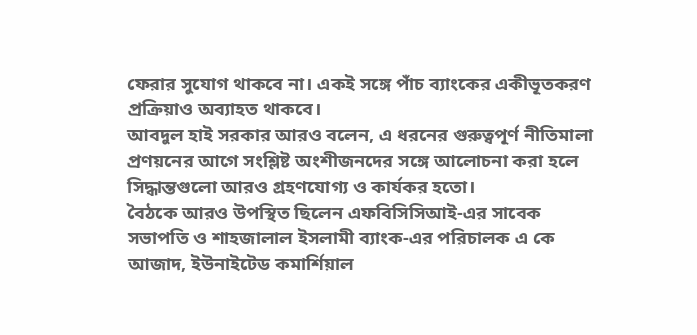ফেরার সুযোগ থাকবে না। একই সঙ্গে পাঁচ ব্যাংকের একীভূতকরণ প্রক্রিয়াও অব্যাহত থাকবে।
আবদুল হাই সরকার আরও বলেন, এ ধরনের গুরুত্বপূর্ণ নীতিমালা প্রণয়নের আগে সংশ্লিষ্ট অংশীজনদের সঙ্গে আলোচনা করা হলে সিদ্ধান্তগুলো আরও গ্রহণযোগ্য ও কার্যকর হতো।
বৈঠকে আরও উপস্থিত ছিলেন এফবিসিসিআই-এর সাবেক সভাপতি ও শাহজালাল ইসলামী ব্যাংক-এর পরিচালক এ কে আজাদ, ইউনাইটেড কমার্শিয়াল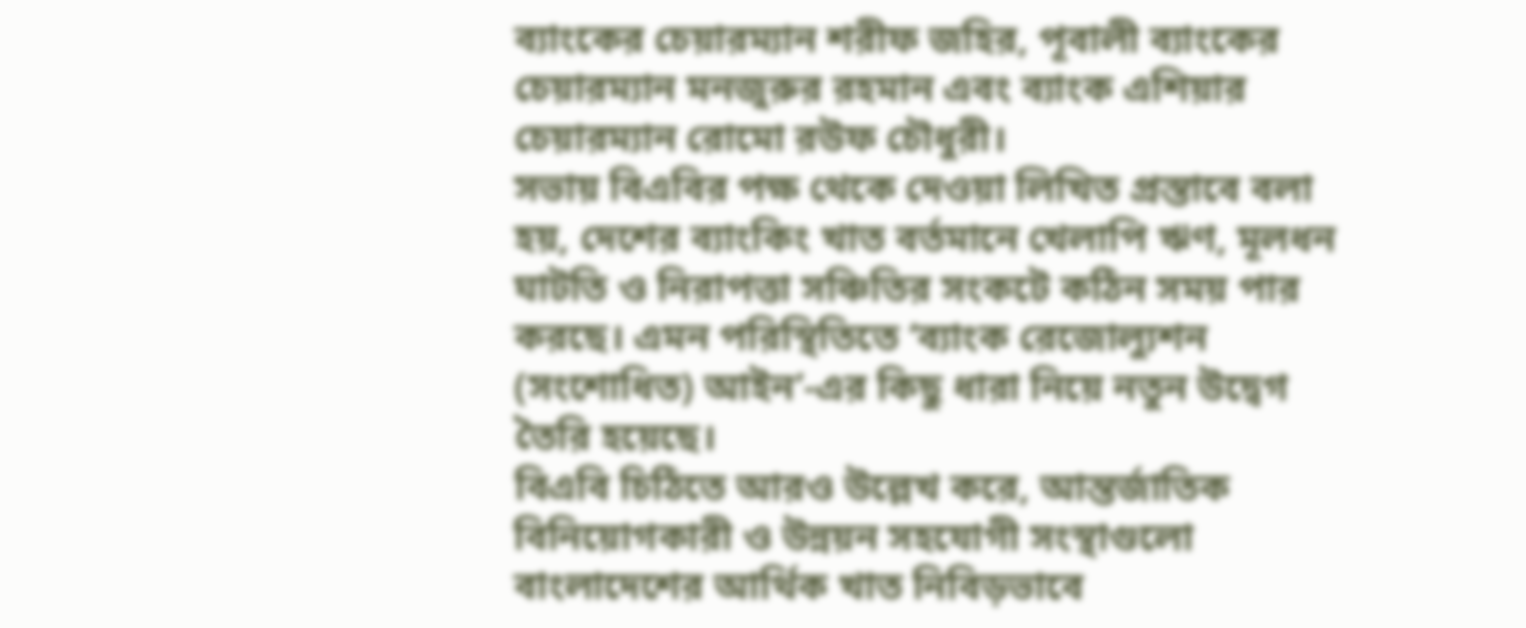ব্যাংকের চেয়ারম্যান শরীফ জহির, পূবালী ব্যাংকের চেয়ারম্যান মনজুরুর রহমান এবং ব্যাংক এশিয়ার চেয়ারম্যান রোমো রউফ চৌধুরী।
সভায় বিএবির পক্ষ থেকে দেওয়া লিখিত প্রস্তাবে বলা হয়, দেশের ব্যাংকিং খাত বর্তমানে খেলাপি ঋণ, মূলধন ঘাটতি ও নিরাপত্তা সঞ্চিতির সংকটে কঠিন সময় পার করছে। এমন পরিস্থিতিতে ‘ব্যাংক রেজোল্যুশন (সংশোধিত) আইন’-এর কিছু ধারা নিয়ে নতুন উদ্বেগ তৈরি হয়েছে।
বিএবি চিঠিতে আরও উল্লেখ করে, আন্তর্জাতিক বিনিয়োগকারী ও উন্নয়ন সহযোগী সংস্থাগুলো বাংলাদেশের আর্থিক খাত নিবিড়ভাবে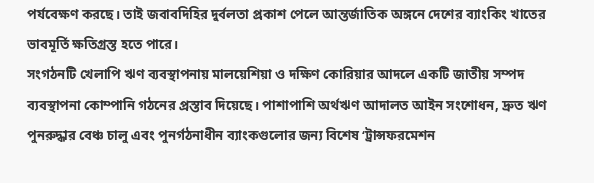পর্যবেক্ষণ করছে। তাই জবাবদিহির দুর্বলতা প্রকাশ পেলে আন্তর্জাতিক অঙ্গনে দেশের ব্যাংকিং খাতের ভাবমূর্তি ক্ষতিগ্রস্ত হতে পারে।
সংগঠনটি খেলাপি ঋণ ব্যবস্থাপনায় মালয়েশিয়া ও দক্ষিণ কোরিয়ার আদলে একটি জাতীয় সম্পদ ব্যবস্থাপনা কোম্পানি গঠনের প্রস্তাব দিয়েছে। পাশাপাশি অর্থঋণ আদালত আইন সংশোধন, দ্রুত ঋণ পুনরুদ্ধার বেঞ্চ চালু এবং পুনর্গঠনাধীন ব্যাংকগুলোর জন্য বিশেষ ‘ট্রান্সফরমেশন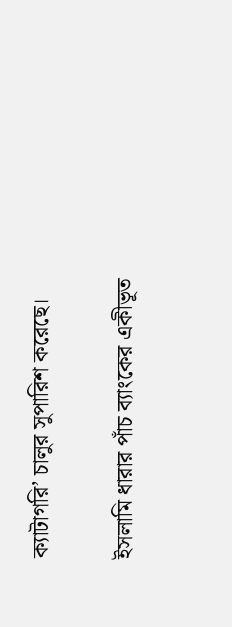ক্যাটাগরি’ চালুর সুপারিশ করেছে।

ইসলামি ধারার পাঁচ ব্যাংকের একীভূত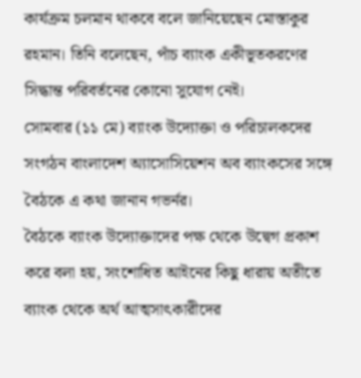কার্যক্রম চলমান থাকবে বলে জানিয়েছেন মোস্তাকুর রহমান। তিনি বলেছেন, পাঁচ ব্যাংক একীভূতকরণের সিদ্ধান্ত পরিবর্তনের কোনো সুযোগ নেই।
সোমবার (১১ মে) ব্যাংক উদ্যোক্তা ও পরিচালকদের সংগঠন বাংলাদেশ অ্যাসোসিয়েশন অব ব্যাংকসের সঙ্গে বৈঠকে এ কথা জানান গভর্নর।
বৈঠকে ব্যাংক উদ্যোক্তাদের পক্ষ থেকে উদ্বেগ প্রকাশ করে বলা হয়, সংশোধিত আইনের কিছু ধারায় অতীতে ব্যাংক থেকে অর্থ আত্মসাৎকারীদের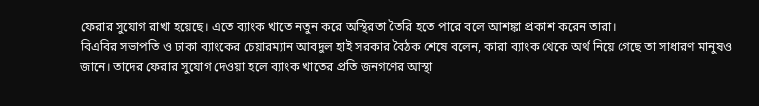ফেরার সুযোগ রাখা হয়েছে। এতে ব্যাংক খাতে নতুন করে অস্থিরতা তৈরি হতে পারে বলে আশঙ্কা প্রকাশ করেন তারা।
বিএবির সভাপতি ও ঢাকা ব্যাংকের চেয়ারম্যান আবদুল হাই সরকার বৈঠক শেষে বলেন, কারা ব্যাংক থেকে অর্থ নিয়ে গেছে তা সাধারণ মানুষও জানে। তাদের ফেরার সুযোগ দেওয়া হলে ব্যাংক খাতের প্রতি জনগণের আস্থা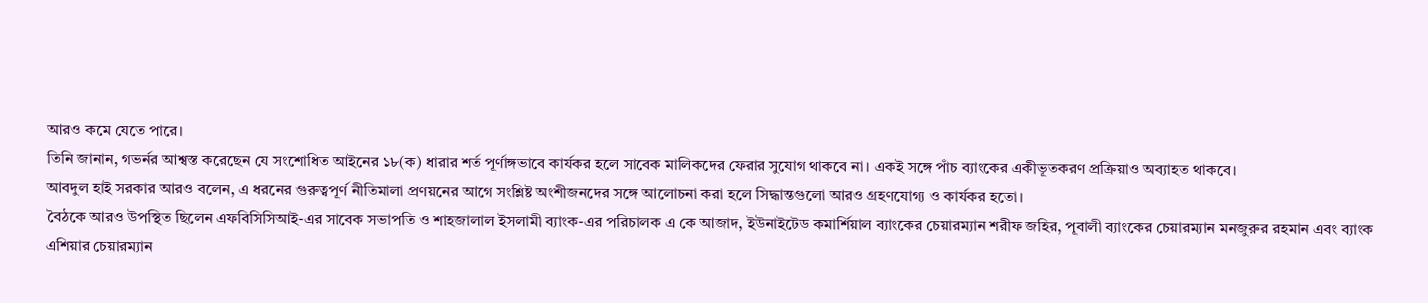আরও কমে যেতে পারে।
তিনি জানান, গভর্নর আশ্বস্ত করেছেন যে সংশোধিত আইনের ১৮(ক) ধারার শর্ত পূর্ণাঙ্গভাবে কার্যকর হলে সাবেক মালিকদের ফেরার সুযোগ থাকবে না। একই সঙ্গে পাঁচ ব্যাংকের একীভূতকরণ প্রক্রিয়াও অব্যাহত থাকবে।
আবদুল হাই সরকার আরও বলেন, এ ধরনের গুরুত্বপূর্ণ নীতিমালা প্রণয়নের আগে সংশ্লিষ্ট অংশীজনদের সঙ্গে আলোচনা করা হলে সিদ্ধান্তগুলো আরও গ্রহণযোগ্য ও কার্যকর হতো।
বৈঠকে আরও উপস্থিত ছিলেন এফবিসিসিআই-এর সাবেক সভাপতি ও শাহজালাল ইসলামী ব্যাংক-এর পরিচালক এ কে আজাদ, ইউনাইটেড কমার্শিয়াল ব্যাংকের চেয়ারম্যান শরীফ জহির, পূবালী ব্যাংকের চেয়ারম্যান মনজুরুর রহমান এবং ব্যাংক এশিয়ার চেয়ারম্যান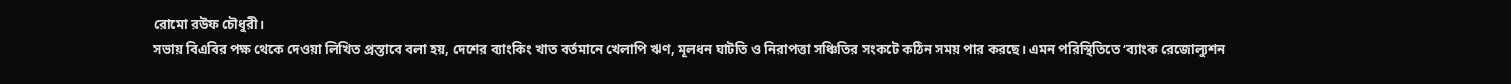রোমো রউফ চৌধুরী।
সভায় বিএবির পক্ষ থেকে দেওয়া লিখিত প্রস্তাবে বলা হয়, দেশের ব্যাংকিং খাত বর্তমানে খেলাপি ঋণ, মূলধন ঘাটতি ও নিরাপত্তা সঞ্চিতির সংকটে কঠিন সময় পার করছে। এমন পরিস্থিতিতে ‘ব্যাংক রেজোল্যুশন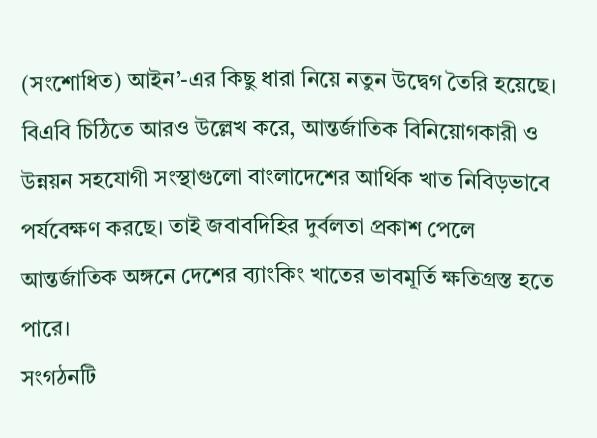(সংশোধিত) আইন’-এর কিছু ধারা নিয়ে নতুন উদ্বেগ তৈরি হয়েছে।
বিএবি চিঠিতে আরও উল্লেখ করে, আন্তর্জাতিক বিনিয়োগকারী ও উন্নয়ন সহযোগী সংস্থাগুলো বাংলাদেশের আর্থিক খাত নিবিড়ভাবে পর্যবেক্ষণ করছে। তাই জবাবদিহির দুর্বলতা প্রকাশ পেলে আন্তর্জাতিক অঙ্গনে দেশের ব্যাংকিং খাতের ভাবমূর্তি ক্ষতিগ্রস্ত হতে পারে।
সংগঠনটি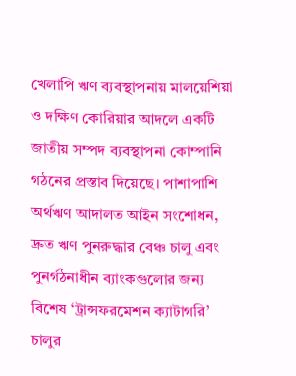খেলাপি ঋণ ব্যবস্থাপনায় মালয়েশিয়া ও দক্ষিণ কোরিয়ার আদলে একটি জাতীয় সম্পদ ব্যবস্থাপনা কোম্পানি গঠনের প্রস্তাব দিয়েছে। পাশাপাশি অর্থঋণ আদালত আইন সংশোধন, দ্রুত ঋণ পুনরুদ্ধার বেঞ্চ চালু এবং পুনর্গঠনাধীন ব্যাংকগুলোর জন্য বিশেষ ‘ট্রান্সফরমেশন ক্যাটাগরি’ চালুর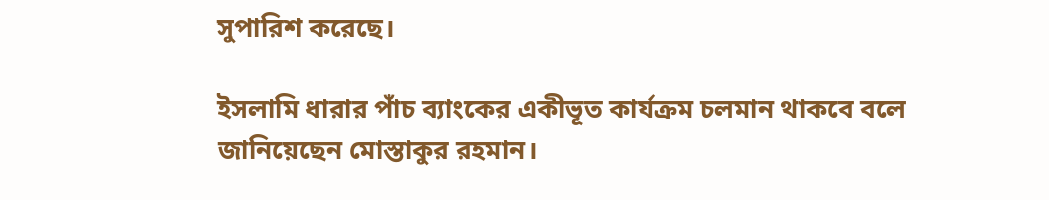সুপারিশ করেছে।

ইসলামি ধারার পাঁচ ব্যাংকের একীভূত কার্যক্রম চলমান থাকবে বলে জানিয়েছেন মোস্তাকুর রহমান।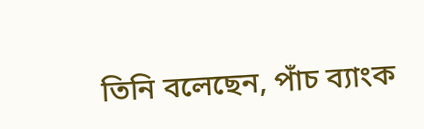তিনি বলেছেন, পাঁচ ব্যাংক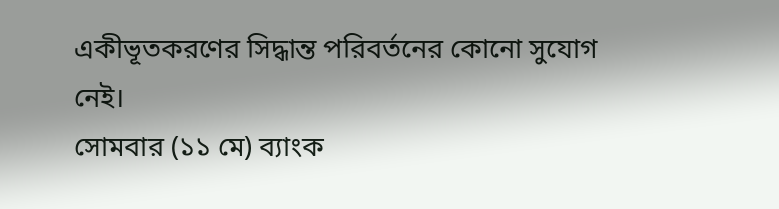একীভূতকরণের সিদ্ধান্ত পরিবর্তনের কোনো সুযোগ নেই।
সোমবার (১১ মে) ব্যাংক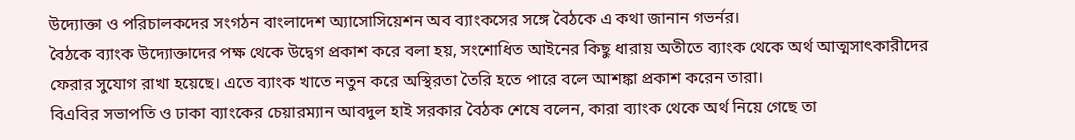উদ্যোক্তা ও পরিচালকদের সংগঠন বাংলাদেশ অ্যাসোসিয়েশন অব ব্যাংকসের সঙ্গে বৈঠকে এ কথা জানান গভর্নর।
বৈঠকে ব্যাংক উদ্যোক্তাদের পক্ষ থেকে উদ্বেগ প্রকাশ করে বলা হয়, সংশোধিত আইনের কিছু ধারায় অতীতে ব্যাংক থেকে অর্থ আত্মসাৎকারীদের ফেরার সুযোগ রাখা হয়েছে। এতে ব্যাংক খাতে নতুন করে অস্থিরতা তৈরি হতে পারে বলে আশঙ্কা প্রকাশ করেন তারা।
বিএবির সভাপতি ও ঢাকা ব্যাংকের চেয়ারম্যান আবদুল হাই সরকার বৈঠক শেষে বলেন, কারা ব্যাংক থেকে অর্থ নিয়ে গেছে তা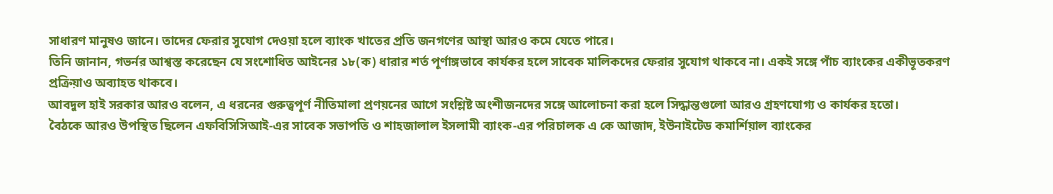সাধারণ মানুষও জানে। তাদের ফেরার সুযোগ দেওয়া হলে ব্যাংক খাতের প্রতি জনগণের আস্থা আরও কমে যেতে পারে।
তিনি জানান, গভর্নর আশ্বস্ত করেছেন যে সংশোধিত আইনের ১৮(ক) ধারার শর্ত পূর্ণাঙ্গভাবে কার্যকর হলে সাবেক মালিকদের ফেরার সুযোগ থাকবে না। একই সঙ্গে পাঁচ ব্যাংকের একীভূতকরণ প্রক্রিয়াও অব্যাহত থাকবে।
আবদুল হাই সরকার আরও বলেন, এ ধরনের গুরুত্বপূর্ণ নীতিমালা প্রণয়নের আগে সংশ্লিষ্ট অংশীজনদের সঙ্গে আলোচনা করা হলে সিদ্ধান্তগুলো আরও গ্রহণযোগ্য ও কার্যকর হতো।
বৈঠকে আরও উপস্থিত ছিলেন এফবিসিসিআই-এর সাবেক সভাপতি ও শাহজালাল ইসলামী ব্যাংক-এর পরিচালক এ কে আজাদ, ইউনাইটেড কমার্শিয়াল ব্যাংকের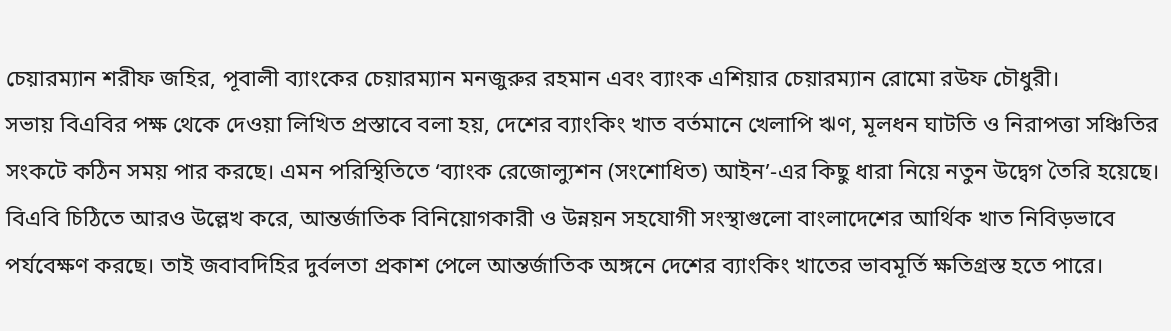চেয়ারম্যান শরীফ জহির, পূবালী ব্যাংকের চেয়ারম্যান মনজুরুর রহমান এবং ব্যাংক এশিয়ার চেয়ারম্যান রোমো রউফ চৌধুরী।
সভায় বিএবির পক্ষ থেকে দেওয়া লিখিত প্রস্তাবে বলা হয়, দেশের ব্যাংকিং খাত বর্তমানে খেলাপি ঋণ, মূলধন ঘাটতি ও নিরাপত্তা সঞ্চিতির সংকটে কঠিন সময় পার করছে। এমন পরিস্থিতিতে ‘ব্যাংক রেজোল্যুশন (সংশোধিত) আইন’-এর কিছু ধারা নিয়ে নতুন উদ্বেগ তৈরি হয়েছে।
বিএবি চিঠিতে আরও উল্লেখ করে, আন্তর্জাতিক বিনিয়োগকারী ও উন্নয়ন সহযোগী সংস্থাগুলো বাংলাদেশের আর্থিক খাত নিবিড়ভাবে পর্যবেক্ষণ করছে। তাই জবাবদিহির দুর্বলতা প্রকাশ পেলে আন্তর্জাতিক অঙ্গনে দেশের ব্যাংকিং খাতের ভাবমূর্তি ক্ষতিগ্রস্ত হতে পারে।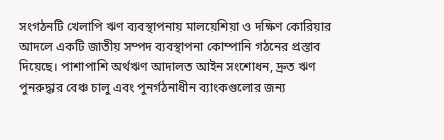সংগঠনটি খেলাপি ঋণ ব্যবস্থাপনায় মালয়েশিয়া ও দক্ষিণ কোরিয়ার আদলে একটি জাতীয় সম্পদ ব্যবস্থাপনা কোম্পানি গঠনের প্রস্তাব দিয়েছে। পাশাপাশি অর্থঋণ আদালত আইন সংশোধন, দ্রুত ঋণ পুনরুদ্ধার বেঞ্চ চালু এবং পুনর্গঠনাধীন ব্যাংকগুলোর জন্য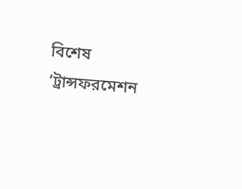বিশেষ ‘ট্রান্সফরমেশন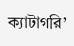ক্যাটাগরি’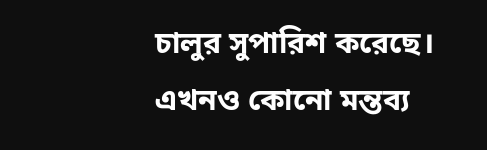চালুর সুপারিশ করেছে।
এখনও কোনো মন্তব্য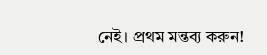নেই। প্রথম মন্তব্য করুন!